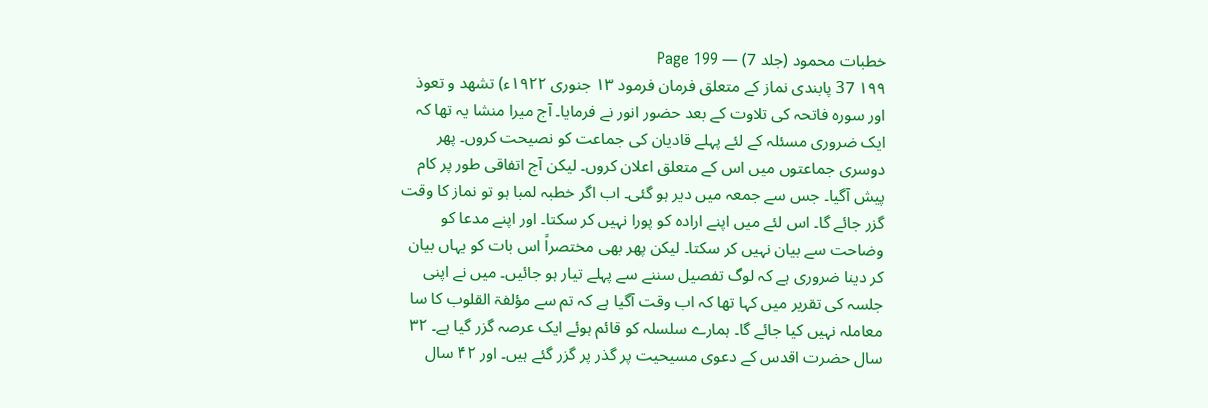خطبات محمود (جلد 7) — Page 199
۱۹۹ 37 پابندی نماز کے متعلق فرمان فرمود ۱۳ جنوری ۱۹۲۲ء) تشهد و تعوذ اور سورہ فاتحہ کی تلاوت کے بعد حضور انور نے فرمایا۔ آج میرا منشا یہ تھا کہ ایک ضروری مسئلہ کے لئے پہلے قادیان کی جماعت کو نصیحت کروں۔ پھر دوسری جماعتوں میں اس کے متعلق اعلان کروں۔ لیکن آج اتفاقی طور پر کام پیش آگیا۔ جس سے جمعہ میں دیر ہو گئی۔ اب اگر خطبہ لمبا ہو تو نماز کا وقت گزر جائے گا۔ اس لئے میں اپنے ارادہ کو پورا نہیں کر سکتا۔ اور اپنے مدعا کو وضاحت سے بیان نہیں کر سکتا۔ لیکن پھر بھی مختصراً اس بات کو یہاں بیان کر دینا ضروری ہے کہ لوگ تفصیل سننے سے پہلے تیار ہو جائیں۔ میں نے اپنی جلسہ کی تقریر میں کہا تھا کہ اب وقت آگیا ہے کہ تم سے مؤلفۃ القلوب کا سا معاملہ نہیں کیا جائے گا۔ ہمارے سلسلہ کو قائم ہوئے ایک عرصہ گزر گیا ہے۔ ۳۲ سال حضرت اقدس کے دعوی مسیحیت پر گذر پر گزر گئے ہیں۔ اور ۴۲ سال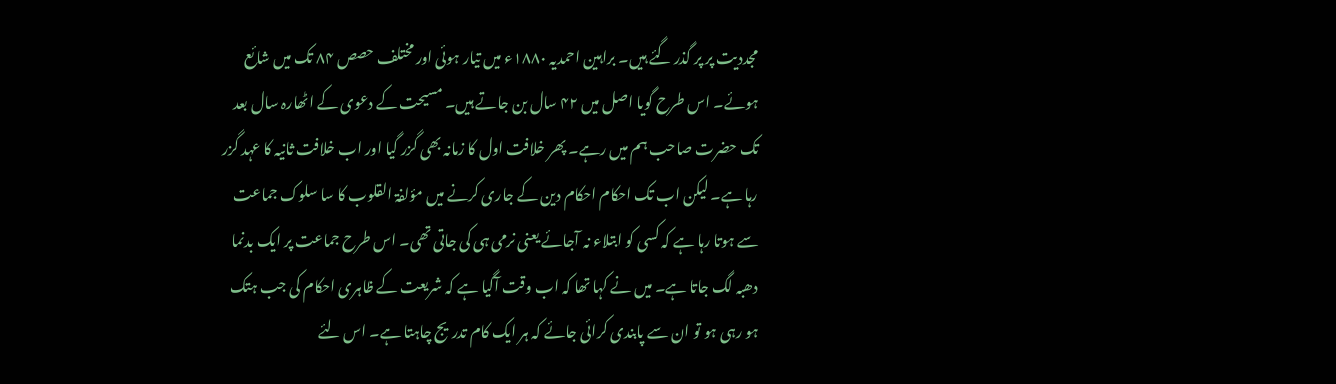مجددیت پر پر گذر گئے ہیں۔ براہین احمدیہ ۱۸۸۰ء میں تیار ہوئی اور مختلف حصص ۸۴ تک میں شائع ہوئے۔ اس طرح گویا اصل میں ۴۲ سال بن جاتے ہیں۔ مسیحت کے دعوی کے اٹھارہ سال بعد تک حضرت صاحب ہم میں رہے۔ پھر خلافت اول کا زمانہ بھی گزر گیا اور اب خلافت ثانیہ کا عہد گزر رہا ہے۔ لیکن اب تک احکام احکام دین کے جاری کرنے میں مؤلفۃ القلوب کا سا سلوک جماعت سے ہوتا رہا ہے کہ کسی کو ابتلاء نہ آجائے یعنی نرمی ہی کی جاتی تھی۔ اس طرح جماعت پر ایک بدنما دھبہ لگ جاتا ہے۔ میں نے کہا تھا کہ اب وقت آگیا ہے کہ شریعت کے ظاہری احکام کی جب ہتک ہو رہی ہو تو ان سے پابندی کرائی جائے کہ ہر ایک کام تدریج چاہتا ہے۔ اس لئے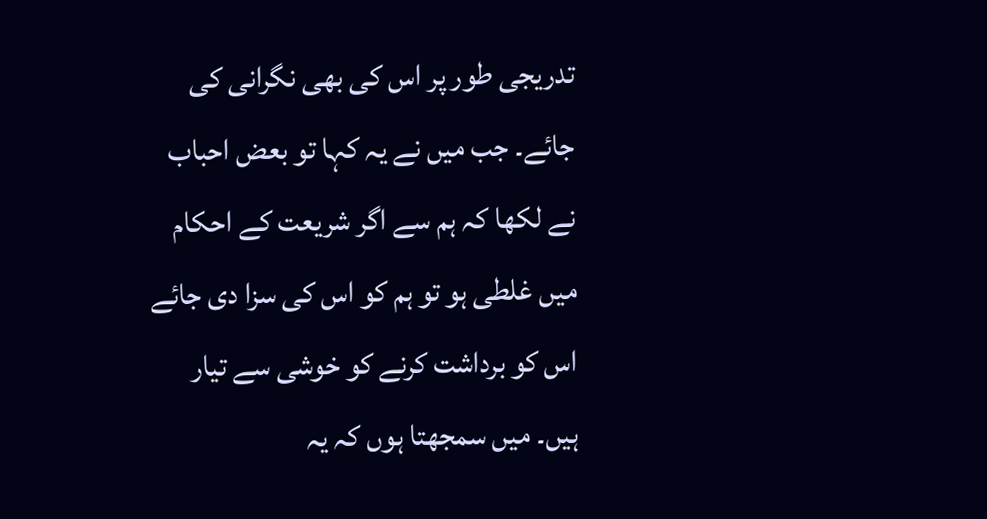تدریجی طور پر اس کی بھی نگرانی کی جائے۔ جب میں نے یہ کہا تو بعض احباب نے لکھا کہ ہم سے اگر شریعت کے احکام میں غلطی ہو تو ہم کو اس کی سزا دی جائے اس کو برداشت کرنے کو خوشی سے تیار ہیں۔ میں سمجھتا ہوں کہ یہ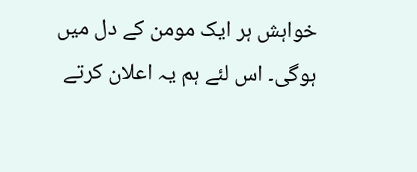خواہش ہر ایک مومن کے دل میں ہوگی۔ اس لئے ہم یہ اعلان کرتے